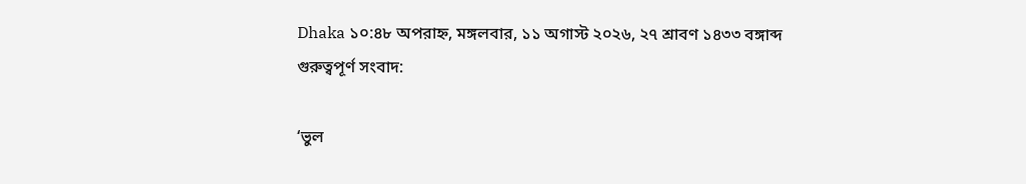Dhaka ১০:৪৮ অপরাহ্ন, মঙ্গলবার, ১১ অগাস্ট ২০২৬, ২৭ শ্রাবণ ১৪৩৩ বঙ্গাব্দ
গুরুত্বপূর্ণ সংবাদ:

‘ভুল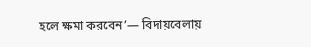হলে ক্ষমা করবেন’— বিদায়বেলায়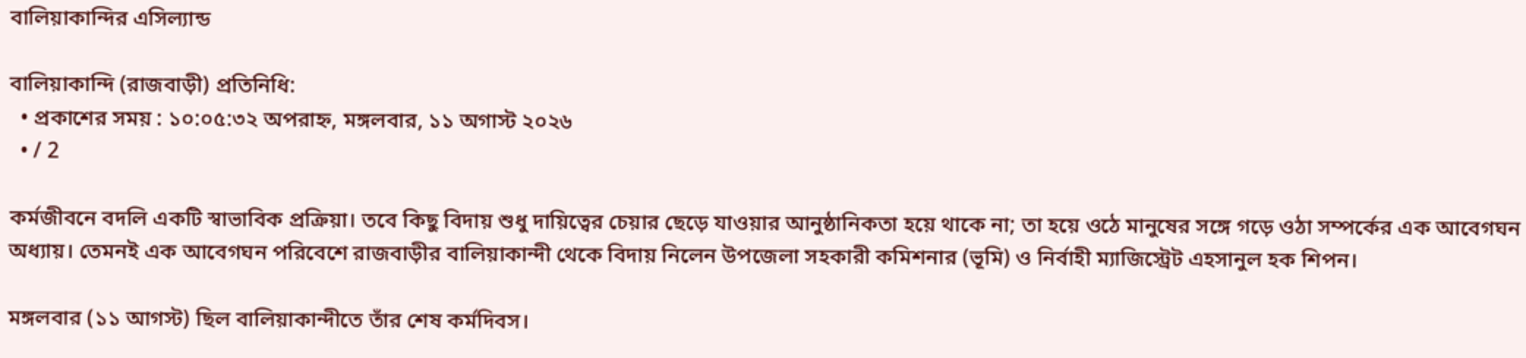বালিয়াকান্দির এসিল্যান্ড

বালিয়াকান্দি (রাজবাড়ী) প্রতিনিধি:
  • প্রকাশের সময় : ১০:০৫:৩২ অপরাহ্ন, মঙ্গলবার, ১১ অগাস্ট ২০২৬
  • / 2

কর্মজীবনে বদলি একটি স্বাভাবিক প্রক্রিয়া। তবে কিছু বিদায় শুধু দায়িত্বের চেয়ার ছেড়ে যাওয়ার আনুষ্ঠানিকতা হয়ে থাকে না; তা হয়ে ওঠে মানুষের সঙ্গে গড়ে ওঠা সম্পর্কের এক আবেগঘন অধ্যায়। তেমনই এক আবেগঘন পরিবেশে রাজবাড়ীর বালিয়াকান্দী থেকে বিদায় নিলেন উপজেলা সহকারী কমিশনার (ভূমি) ও নির্বাহী ম্যাজিস্ট্রেট এহসানুল হক শিপন।

মঙ্গলবার (১১ আগস্ট) ছিল বালিয়াকান্দীতে তাঁর শেষ কর্মদিবস।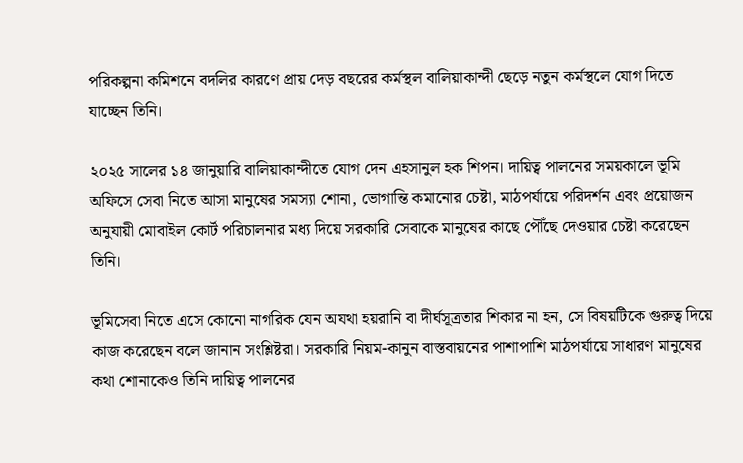পরিকল্পনা কমিশনে বদলির কারণে প্রায় দেড় বছরের কর্মস্থল বালিয়াকান্দী ছেড়ে নতুন কর্মস্থলে যোগ দিতে যাচ্ছেন তিনি।

২০২৫ সালের ১৪ জানুয়ারি বালিয়াকান্দীতে যোগ দেন এহসানুল হক শিপন। দায়িত্ব পালনের সময়কালে ভূমি অফিসে সেবা নিতে আসা মানুষের সমস্যা শোনা, ভোগান্তি কমানোর চেষ্টা, মাঠপর্যায়ে পরিদর্শন এবং প্রয়োজন অনুযায়ী মোবাইল কোর্ট পরিচালনার মধ্য দিয়ে সরকারি সেবাকে মানুষের কাছে পৌঁছে দেওয়ার চেষ্টা করেছেন তিনি।

ভূমিসেবা নিতে এসে কোনো নাগরিক যেন অযথা হয়রানি বা দীর্ঘসূত্রতার শিকার না হন, সে বিষয়টিকে গুরুত্ব দিয়ে কাজ করেছেন বলে জানান সংশ্লিষ্টরা। সরকারি নিয়ম-কানুন বাস্তবায়নের পাশাপাশি মাঠপর্যায়ে সাধারণ মানুষের কথা শোনাকেও তিনি দায়িত্ব পালনের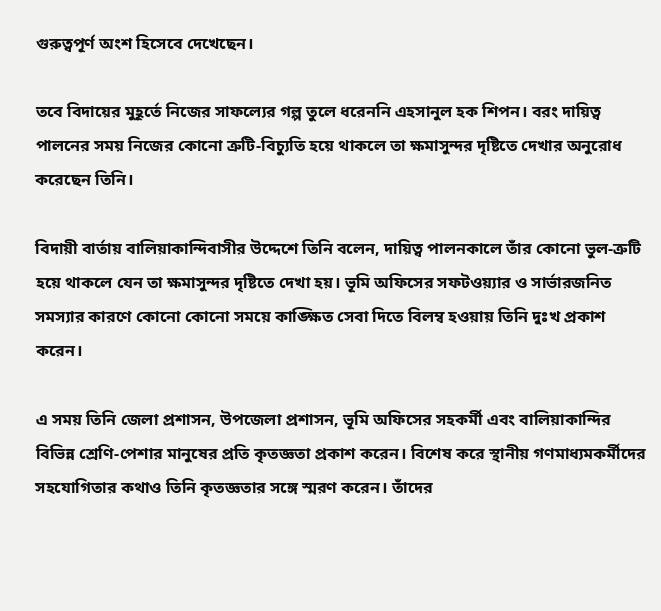গুরুত্বপূর্ণ অংশ হিসেবে দেখেছেন।

তবে বিদায়ের মুহূর্তে নিজের সাফল্যের গল্প তুলে ধরেননি এহসানুল হক শিপন। বরং দায়িত্ব পালনের সময় নিজের কোনো ত্রুটি-বিচ্যুতি হয়ে থাকলে তা ক্ষমাসুন্দর দৃষ্টিতে দেখার অনুরোধ করেছেন তিনি।

বিদায়ী বার্তায় বালিয়াকান্দিবাসীর উদ্দেশে তিনি বলেন, দায়িত্ব পালনকালে তাঁর কোনো ভুল-ত্রুটি হয়ে থাকলে যেন তা ক্ষমাসুন্দর দৃষ্টিতে দেখা হয়। ভূমি অফিসের সফটওয়্যার ও সার্ভারজনিত সমস্যার কারণে কোনো কোনো সময়ে কাঙ্ক্ষিত সেবা দিতে বিলম্ব হওয়ায় তিনি দুঃখ প্রকাশ করেন।

এ সময় তিনি জেলা প্রশাসন, উপজেলা প্রশাসন, ভূমি অফিসের সহকর্মী এবং বালিয়াকান্দির বিভিন্ন শ্রেণি-পেশার মানুষের প্রতি কৃতজ্ঞতা প্রকাশ করেন। বিশেষ করে স্থানীয় গণমাধ্যমকর্মীদের সহযোগিতার কথাও তিনি কৃতজ্ঞতার সঙ্গে স্মরণ করেন। তাঁদের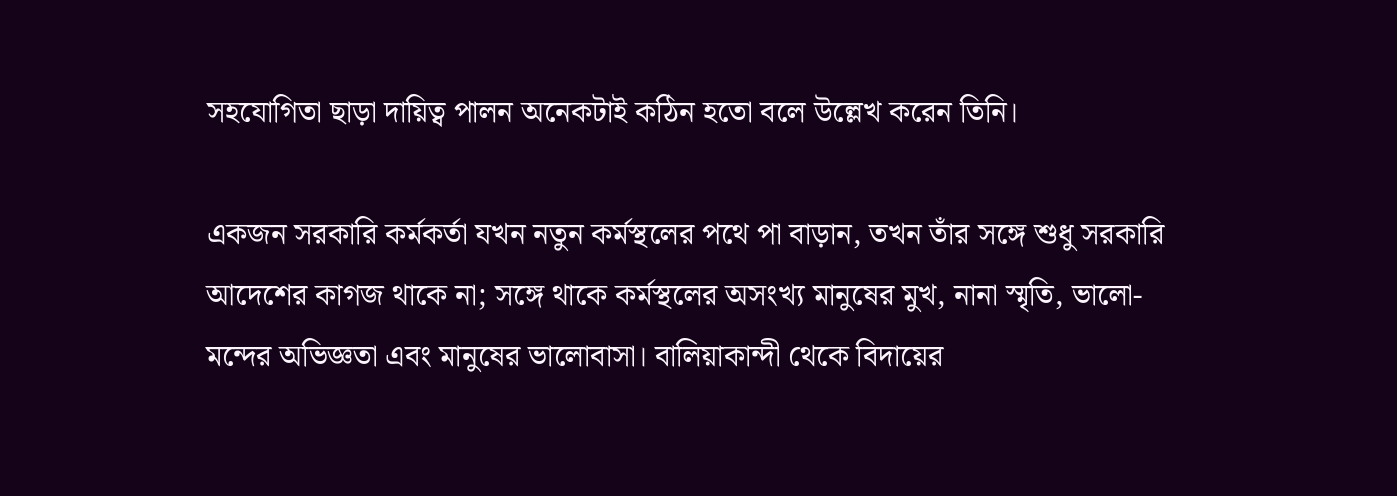সহযোগিতা ছাড়া দায়িত্ব পালন অনেকটাই কঠিন হতো বলে উল্লেখ করেন তিনি।

একজন সরকারি কর্মকর্তা যখন নতুন কর্মস্থলের পথে পা বাড়ান, তখন তাঁর সঙ্গে শুধু সরকারি আদেশের কাগজ থাকে না; সঙ্গে থাকে কর্মস্থলের অসংখ্য মানুষের মুখ, নানা স্মৃতি, ভালো-মন্দের অভিজ্ঞতা এবং মানুষের ভালোবাসা। বালিয়াকান্দী থেকে বিদায়ের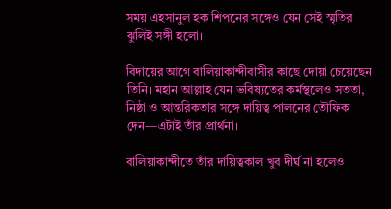সময় এহসানুল হক শিপনের সঙ্গেও যেন সেই স্মৃতির ঝুলিই সঙ্গী হলো।

বিদায়ের আগে বালিয়াকান্দীবাসীর কাছে দোয়া চেয়েছেন তিনি। মহান আল্লাহ যেন ভবিষ্যতের কর্মস্থলেও সততা, নিষ্ঠা ও আন্তরিকতার সঙ্গে দায়িত্ব পালনের তৌফিক দেন—এটাই তাঁর প্রার্থনা।

বালিয়াকান্দীতে তাঁর দায়িত্বকাল খুব দীর্ঘ না হলেও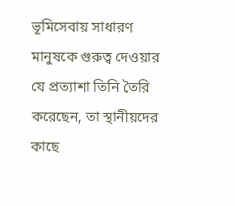ভূমিসেবায় সাধারণ মানুষকে গুরুত্ব দেওয়ার যে প্রত্যাশা তিনি তৈরি করেছেন, তা স্থানীয়দের কাছে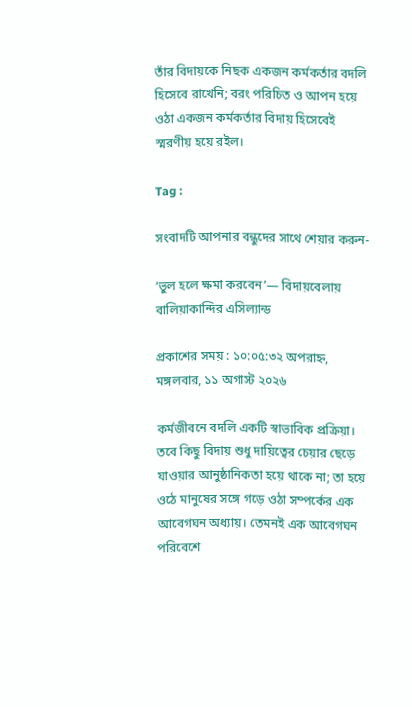তাঁর বিদায়কে নিছক একজন কর্মকর্তার বদলি হিসেবে রাখেনি; বরং পরিচিত ও আপন হয়ে ওঠা একজন কর্মকর্তার বিদায় হিসেবেই স্মরণীয় হয়ে রইল।

Tag :

সংবাদটি আপনার বন্ধুদের সাথে শেয়ার করুন-

‘ভুল হলে ক্ষমা করবেন’— বিদায়বেলায় বালিয়াকান্দির এসিল্যান্ড

প্রকাশের সময় : ১০:০৫:৩২ অপরাহ্ন, মঙ্গলবার, ১১ অগাস্ট ২০২৬

কর্মজীবনে বদলি একটি স্বাভাবিক প্রক্রিয়া। তবে কিছু বিদায় শুধু দায়িত্বের চেয়ার ছেড়ে যাওয়ার আনুষ্ঠানিকতা হয়ে থাকে না; তা হয়ে ওঠে মানুষের সঙ্গে গড়ে ওঠা সম্পর্কের এক আবেগঘন অধ্যায়। তেমনই এক আবেগঘন পরিবেশে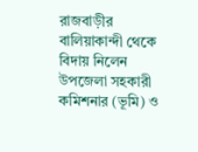রাজবাড়ীর বালিয়াকান্দী থেকে বিদায় নিলেন উপজেলা সহকারী কমিশনার (ভূমি) ও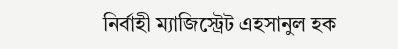নির্বাহী ম্যাজিস্ট্রেট এহসানুল হক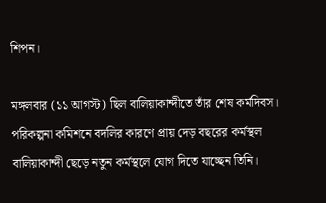শিপন।

মঙ্গলবার (১১ আগস্ট) ছিল বালিয়াকান্দীতে তাঁর শেষ কর্মদিবস। পরিকল্পনা কমিশনে বদলির কারণে প্রায় দেড় বছরের কর্মস্থল বালিয়াকান্দী ছেড়ে নতুন কর্মস্থলে যোগ দিতে যাচ্ছেন তিনি।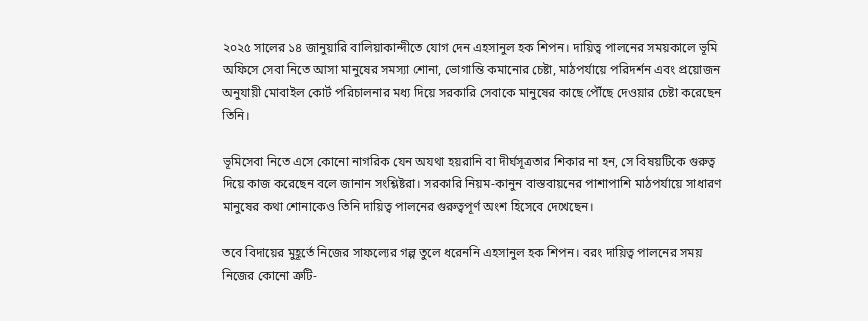২০২৫ সালের ১৪ জানুয়ারি বালিয়াকান্দীতে যোগ দেন এহসানুল হক শিপন। দায়িত্ব পালনের সময়কালে ভূমি অফিসে সেবা নিতে আসা মানুষের সমস্যা শোনা, ভোগান্তি কমানোর চেষ্টা, মাঠপর্যায়ে পরিদর্শন এবং প্রয়োজন অনুযায়ী মোবাইল কোর্ট পরিচালনার মধ্য দিয়ে সরকারি সেবাকে মানুষের কাছে পৌঁছে দেওয়ার চেষ্টা করেছেন তিনি।

ভূমিসেবা নিতে এসে কোনো নাগরিক যেন অযথা হয়রানি বা দীর্ঘসূত্রতার শিকার না হন, সে বিষয়টিকে গুরুত্ব দিয়ে কাজ করেছেন বলে জানান সংশ্লিষ্টরা। সরকারি নিয়ম-কানুন বাস্তবায়নের পাশাপাশি মাঠপর্যায়ে সাধারণ মানুষের কথা শোনাকেও তিনি দায়িত্ব পালনের গুরুত্বপূর্ণ অংশ হিসেবে দেখেছেন।

তবে বিদায়ের মুহূর্তে নিজের সাফল্যের গল্প তুলে ধরেননি এহসানুল হক শিপন। বরং দায়িত্ব পালনের সময় নিজের কোনো ত্রুটি-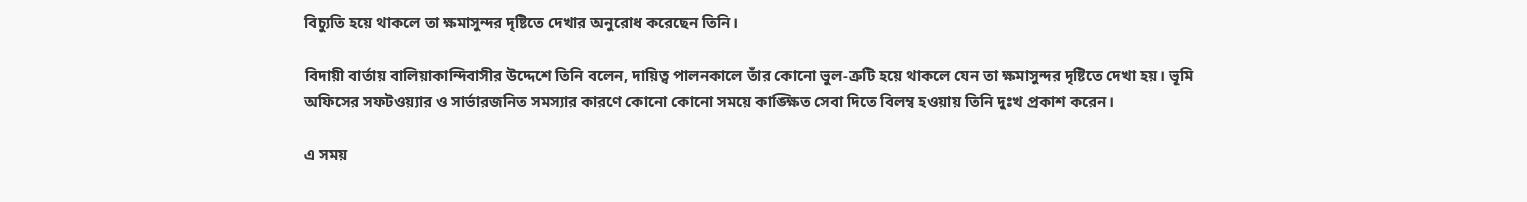বিচ্যুতি হয়ে থাকলে তা ক্ষমাসুন্দর দৃষ্টিতে দেখার অনুরোধ করেছেন তিনি।

বিদায়ী বার্তায় বালিয়াকান্দিবাসীর উদ্দেশে তিনি বলেন, দায়িত্ব পালনকালে তাঁর কোনো ভুল-ত্রুটি হয়ে থাকলে যেন তা ক্ষমাসুন্দর দৃষ্টিতে দেখা হয়। ভূমি অফিসের সফটওয়্যার ও সার্ভারজনিত সমস্যার কারণে কোনো কোনো সময়ে কাঙ্ক্ষিত সেবা দিতে বিলম্ব হওয়ায় তিনি দুঃখ প্রকাশ করেন।

এ সময়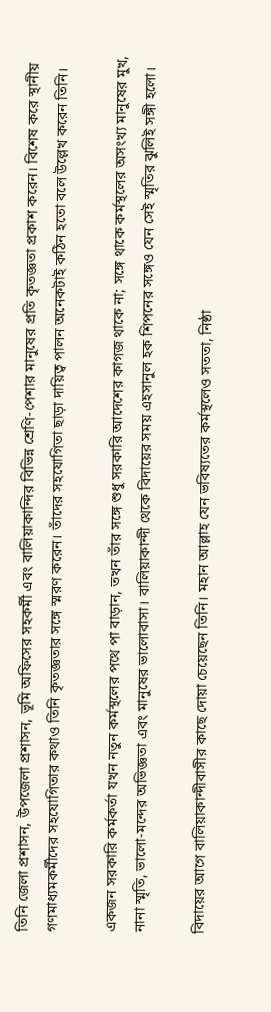তিনি জেলা প্রশাসন, উপজেলা প্রশাসন, ভূমি অফিসের সহকর্মী এবং বালিয়াকান্দির বিভিন্ন শ্রেণি-পেশার মানুষের প্রতি কৃতজ্ঞতা প্রকাশ করেন। বিশেষ করে স্থানীয় গণমাধ্যমকর্মীদের সহযোগিতার কথাও তিনি কৃতজ্ঞতার সঙ্গে স্মরণ করেন। তাঁদের সহযোগিতা ছাড়া দায়িত্ব পালন অনেকটাই কঠিন হতো বলে উল্লেখ করেন তিনি।

একজন সরকারি কর্মকর্তা যখন নতুন কর্মস্থলের পথে পা বাড়ান, তখন তাঁর সঙ্গে শুধু সরকারি আদেশের কাগজ থাকে না; সঙ্গে থাকে কর্মস্থলের অসংখ্য মানুষের মুখ, নানা স্মৃতি, ভালো-মন্দের অভিজ্ঞতা এবং মানুষের ভালোবাসা। বালিয়াকান্দী থেকে বিদায়ের সময় এহসানুল হক শিপনের সঙ্গেও যেন সেই স্মৃতির ঝুলিই সঙ্গী হলো।

বিদায়ের আগে বালিয়াকান্দীবাসীর কাছে দোয়া চেয়েছেন তিনি। মহান আল্লাহ যেন ভবিষ্যতের কর্মস্থলেও সততা, নিষ্ঠা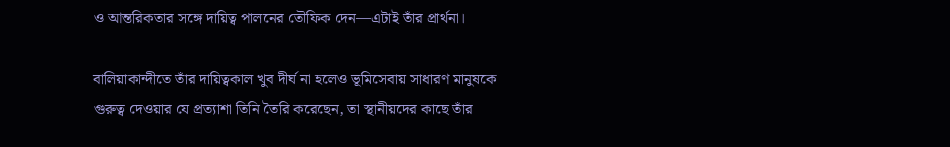ও আন্তরিকতার সঙ্গে দায়িত্ব পালনের তৌফিক দেন—এটাই তাঁর প্রার্থনা।

বালিয়াকান্দীতে তাঁর দায়িত্বকাল খুব দীর্ঘ না হলেও ভূমিসেবায় সাধারণ মানুষকে গুরুত্ব দেওয়ার যে প্রত্যাশা তিনি তৈরি করেছেন, তা স্থানীয়দের কাছে তাঁর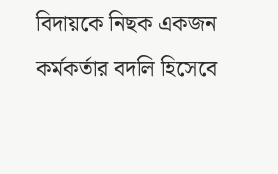বিদায়কে নিছক একজন কর্মকর্তার বদলি হিসেবে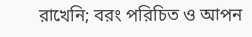রাখেনি; বরং পরিচিত ও আপন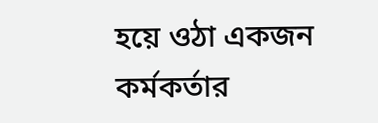হয়ে ওঠা একজন কর্মকর্তার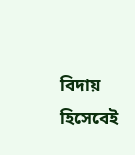বিদায় হিসেবেই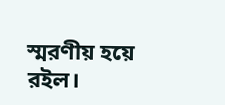স্মরণীয় হয়ে রইল।